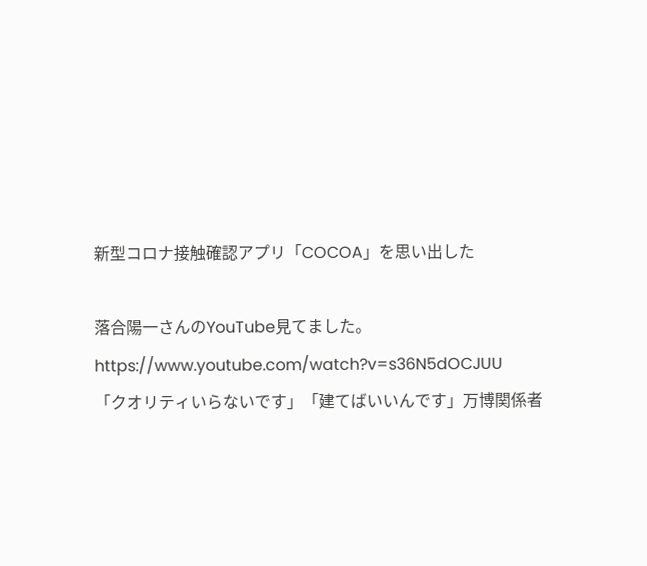新型コロナ接触確認アプリ「COCOA」を思い出した

落合陽一さんのYouTube見てました。
https://www.youtube.com/watch?v=s36N5dOCJUU
「クオリティいらないです」「建てばいいんです」万博関係者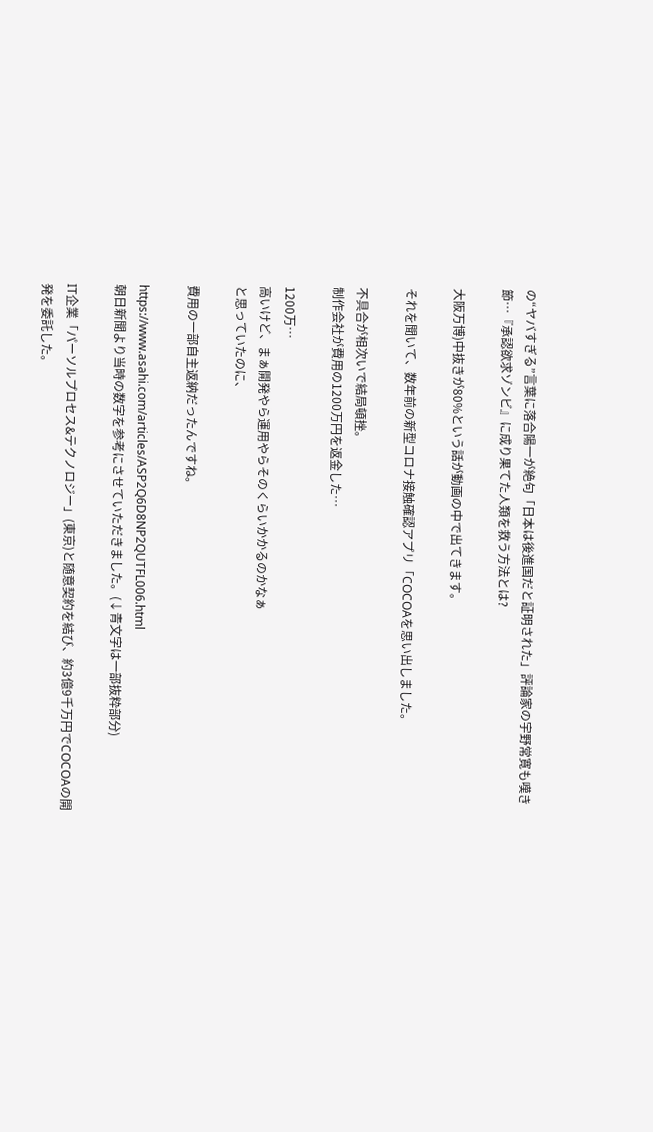の“ヤバすぎる”言葉に落合陽一が絶句「日本は後進国だと証明された」評論家の宇野常寛も嘆き節…『承認欲求ゾンビ』に成り果てた人類を救う方法とは?

大阪万博)中抜きが80%という話が動画の中で出てきます。

それを聞いて、数年前の新型コロナ接触確認アプリ「COCOAを思い出しました。

不具合が相次いで結局頓挫。
制作会社が費用の1200万円を返金した…

1200万…
高いけど、まぁ開発やら運用やらそのくらいかかるのかなぁ
と思っていたのに、

費用の一部自主返納だったんですね。

https://www.asahi.com/articles/ASP2Q6D8NP2QUTFL006.html
朝日新聞より当時の数字を参考にさせていただきました。(↓青文字は一部抜粋部分)

IT企業「パーソルプロセス&テクノロジー」(東京)と随意契約を結び、約3億9千万円でCOCOAの開発を委託した。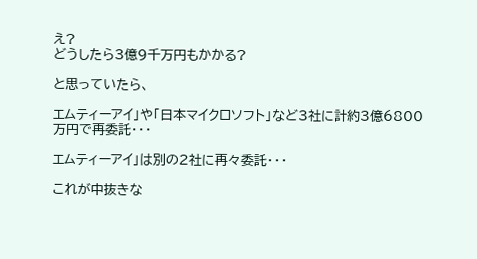え?
どうしたら3億9千万円もかかる?

と思っていたら、

エムティーアイ」や「日本マイクロソフト」など3社に計約3億6800万円で再委託・・・

エムティーアイ」は別の2社に再々委託・・・

これが中抜きな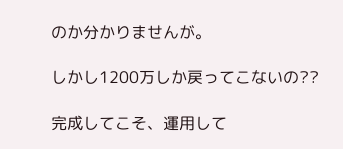のか分かりませんが。

しかし1200万しか戻ってこないの??

完成してこそ、運用して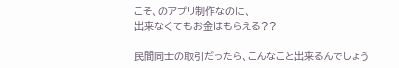こそ、のアプリ制作なのに、
出来なくてもお金はもらえる??

民間同士の取引だったら、こんなこと出来るんでしょう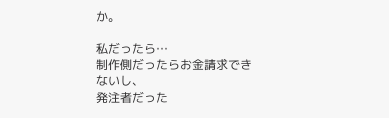か。

私だったら…
制作側だったらお金請求できないし、
発注者だった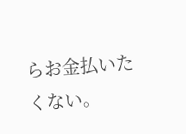らお金払いたくない。